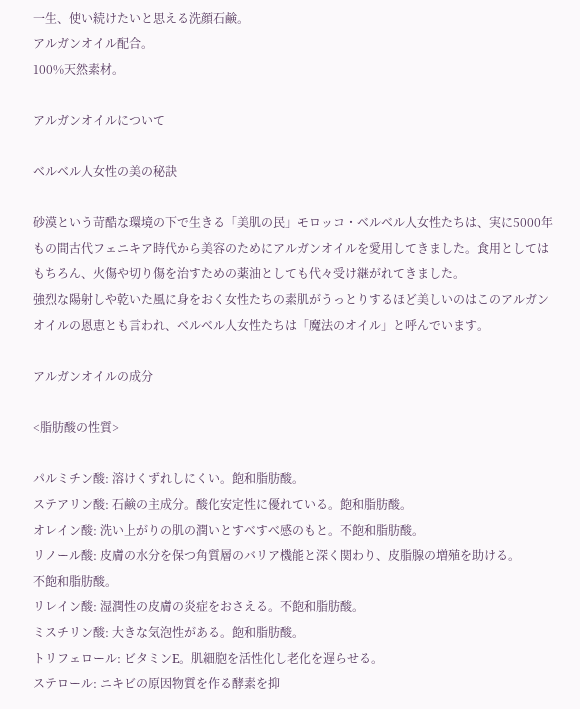一生、使い続けたいと思える洗顔石鹸。
アルガンオイル配合。
100%天然素材。

アルガンオイルについて

ベルベル人女性の美の秘訣

砂漠という苛酷な環境の下で生きる「美肌の民」モロッコ・ベルベル人女性たちは、実に5000年もの間古代フェニキア時代から美容のためにアルガンオイルを愛用してきました。食用としてはもちろん、火傷や切り傷を治すための薬油としても代々受け継がれてきました。
強烈な陽射しや乾いた風に身をおく女性たちの素肌がうっとりするほど美しいのはこのアルガンオイルの恩恵とも言われ、ベルベル人女性たちは「魔法のオイル」と呼んでいます。

アルガンオイルの成分

<脂肪酸の性質>

パルミチン酸: 溶けくずれしにくい。飽和脂肪酸。
ステアリン酸: 石鹸の主成分。酸化安定性に優れている。飽和脂肪酸。
オレイン酸: 洗い上がりの肌の潤いとすべすべ感のもと。不飽和脂肪酸。
リノール酸: 皮膚の水分を保つ角質層のバリア機能と深く関わり、皮脂腺の増殖を助ける。
不飽和脂肪酸。
リレイン酸: 湿潤性の皮膚の炎症をおさえる。不飽和脂肪酸。
ミスチリン酸: 大きな気泡性がある。飽和脂肪酸。
トリフェロール: ビタミンE。肌細胞を活性化し老化を遅らせる。
ステロール: ニキビの原因物質を作る酵素を抑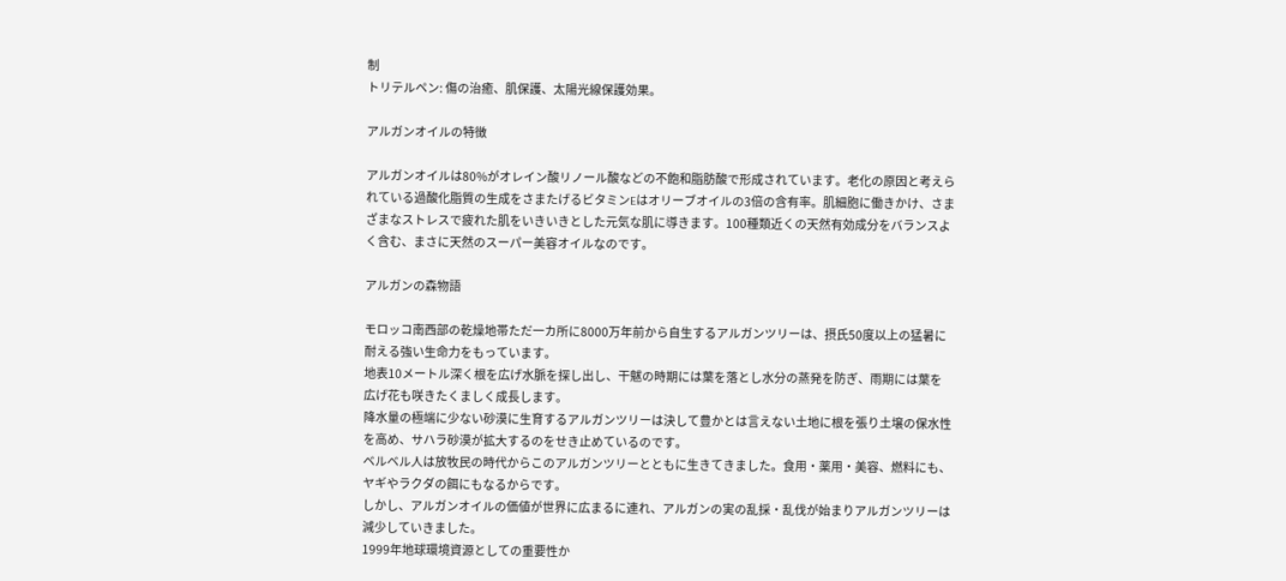制
トリテルペン: 傷の治癒、肌保護、太陽光線保護効果。

アルガンオイルの特徴

アルガンオイルは80%がオレイン酸リノール酸などの不飽和脂肪酸で形成されています。老化の原因と考えられている過酸化脂質の生成をさまたげるビタミンEはオリーブオイルの3倍の含有率。肌細胞に働きかけ、さまざまなストレスで疲れた肌をいきいきとした元気な肌に導きます。100種類近くの天然有効成分をバランスよく含む、まさに天然のスーパー美容オイルなのです。

アルガンの森物語

モロッコ南西部の乾燥地帯ただ一カ所に8000万年前から自生するアルガンツリーは、摂氏50度以上の猛暑に耐える強い生命力をもっています。
地表10メートル深く根を広げ水脈を探し出し、干魃の時期には葉を落とし水分の蒸発を防ぎ、雨期には葉を広げ花も咲きたくましく成長します。
降水量の極端に少ない砂漠に生育するアルガンツリーは決して豊かとは言えない土地に根を張り土壌の保水性を高め、サハラ砂漠が拡大するのをせき止めているのです。
ベルベル人は放牧民の時代からこのアルガンツリーとともに生きてきました。食用・薬用・美容、燃料にも、ヤギやラクダの餌にもなるからです。
しかし、アルガンオイルの価値が世界に広まるに連れ、アルガンの実の乱採・乱伐が始まりアルガンツリーは減少していきました。
1999年地球環境資源としての重要性か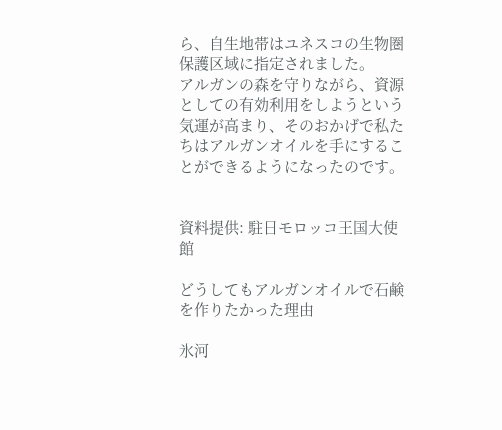ら、自生地帯はユネスコの生物圏保護区域に指定されました。
アルガンの森を守りながら、資源としての有効利用をしようという気運が高まり、そのおかげで私たちはアルガンオイルを手にすることができるようになったのです。


資料提供: 駐日モロッコ王国大使館

どうしてもアルガンオイルで石鹸を作りたかった理由

氷河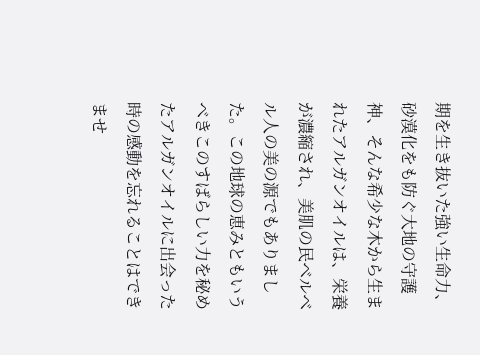期を生き抜いた強い生命力、砂漠化をも防ぐ大地の守護神、そんな希少な木から生まれたアルガンオイルは、栄養が濃縮され、美肌の民ベルベル人の美の源でもありました。この地球の恵みともいうべきこのすばらしい力を秘めたアルガンオイルに出会った時の感動を忘れることはできませ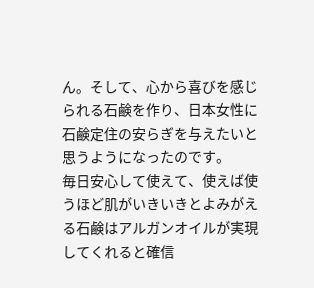ん。そして、心から喜びを感じられる石鹸を作り、日本女性に石鹸定住の安らぎを与えたいと思うようになったのです。
毎日安心して使えて、使えば使うほど肌がいきいきとよみがえる石鹸はアルガンオイルが実現してくれると確信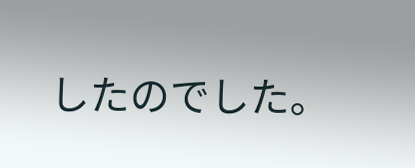したのでした。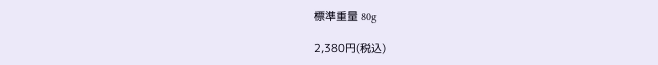標準重量 80g

2,380円(税込)